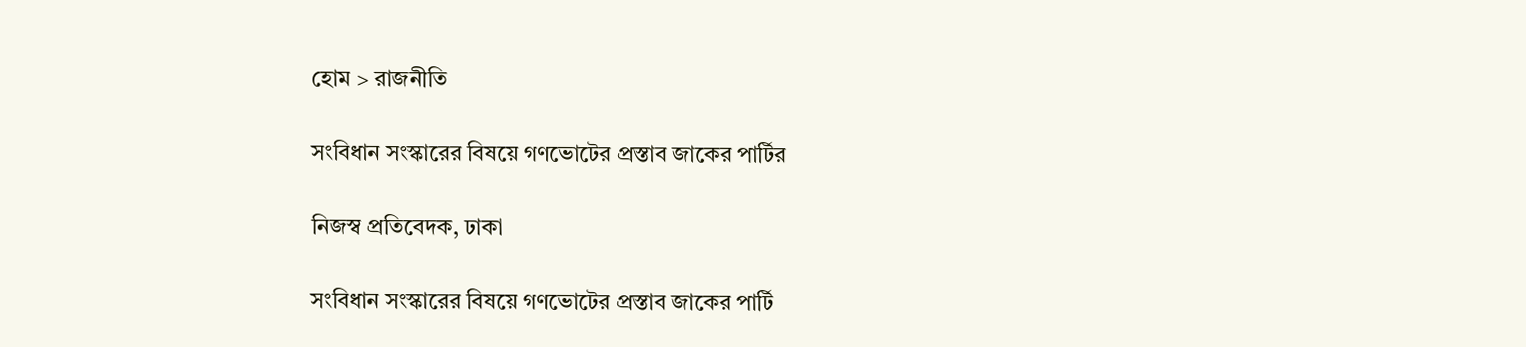হোম > রাজনীতি

সংবিধান সংস্কারের বিষয়ে গণভোটের প্রস্তাব জাকের পার্টির

নিজস্ব প্রতিবেদক, ঢাকা

সংবিধান সংস্কারের বিষয়ে গণভোটের প্রস্তাব জাকের পার্টি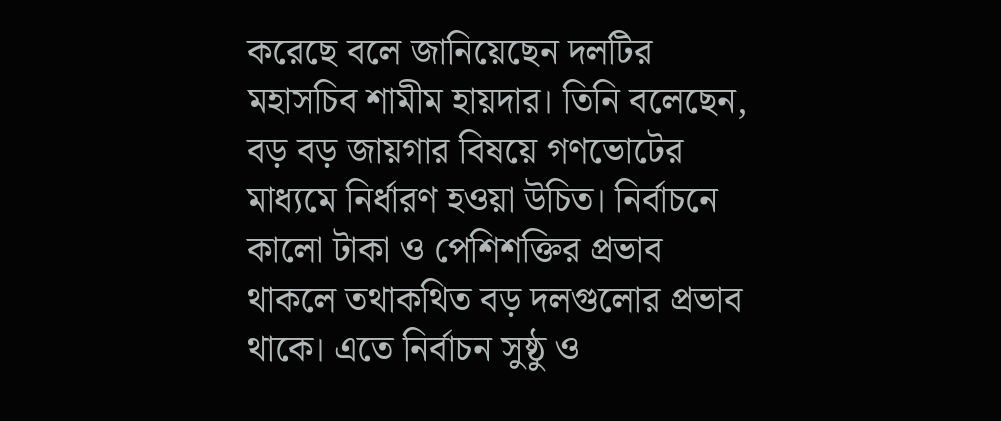করেছে বলে জানিয়েছেন দলটির মহাসচিব শামীম হায়দার। তিনি বলেছেন, বড় বড় জায়গার বিষয়ে গণভোটের মাধ্যমে নির্ধারণ হওয়া উচিত। নির্বাচনে কালো টাকা ও পেশিশক্তির প্রভাব থাকলে তথাকথিত বড় দলগুলোর প্রভাব থাকে। এতে নির্বাচন সুষ্ঠু ও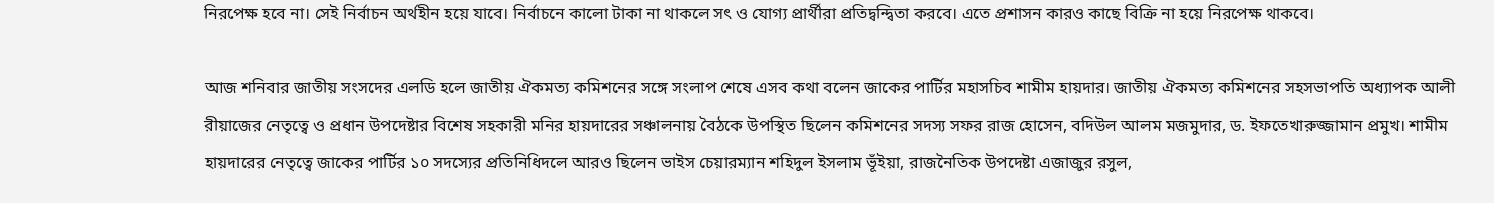নিরপেক্ষ হবে না। সেই নির্বাচন অর্থহীন হয়ে যাবে। নির্বাচনে কালো টাকা না থাকলে সৎ ও যোগ্য প্রার্থীরা প্রতিদ্বন্দ্বিতা করবে। এতে প্রশাসন কারও কাছে বিক্রি না হয়ে নিরপেক্ষ থাকবে।

আজ শনিবার জাতীয় সংসদের এলডি হলে জাতীয় ঐকমত্য কমিশনের সঙ্গে সংলাপ শেষে এসব কথা বলেন জাকের পার্টির মহাসচিব শামীম হায়দার। জাতীয় ঐকমত্য কমিশনের সহসভাপতি অধ্যাপক আলী রীয়াজের নেতৃত্বে ও প্রধান উপদেষ্টার বিশেষ সহকারী মনির হায়দারের সঞ্চালনায় বৈঠকে উপস্থিত ছিলেন কমিশনের সদস্য সফর রাজ হোসেন, বদিউল আলম মজমুদার, ড. ইফতেখারুজ্জামান প্রমুখ। শামীম হায়দারের নেতৃত্বে জাকের পার্টির ১০ সদস্যের প্রতিনিধিদলে আরও ছিলেন ভাইস চেয়ারম্যান শহিদুল ইসলাম ভূঁইয়া, রাজনৈতিক উপদেষ্টা এজাজুর রসুল,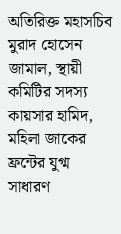অতিরিক্ত মহাসচিব মুরাদ হোসেন জামাল, স্থায়ী কমিটির সদস্য কায়সার হামিদ, মহিলা জাকের ফ্রন্টের যুগ্ম সাধারণ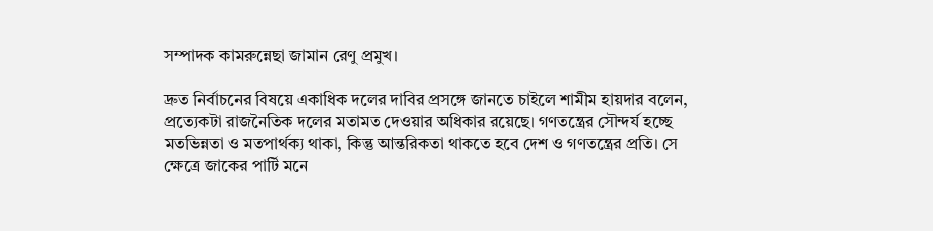সম্পাদক কামরুন্নেছা জামান রেণু প্রমুখ।

দ্রুত নির্বাচনের বিষয়ে একাধিক দলের দাবির প্রসঙ্গে জানতে চাইলে শামীম হায়দার বলেন, প্রত্যেকটা রাজনৈতিক দলের মতামত দেওয়ার অধিকার রয়েছে। গণতন্ত্রের সৌন্দর্য হচ্ছে মতভিন্নতা ও মতপার্থক্য থাকা, কিন্তু আন্তরিকতা থাকতে হবে দেশ ও গণতন্ত্রের প্রতি। সে ক্ষেত্রে জাকের পার্টি মনে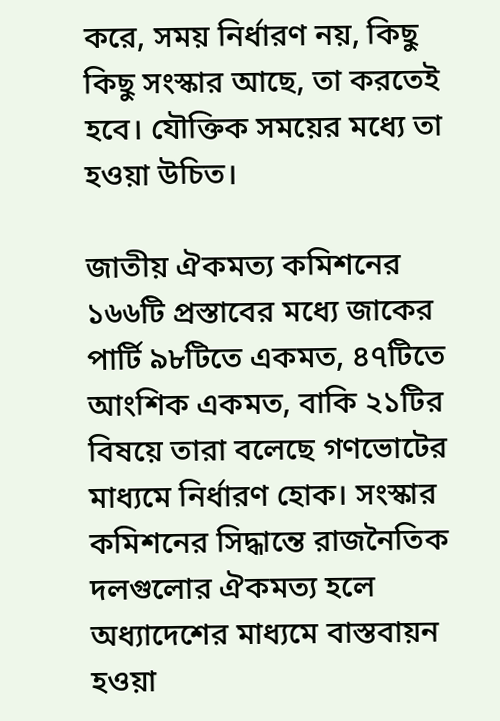করে, সময় নির্ধারণ নয়, কিছু কিছু সংস্কার আছে, তা করতেই হবে। যৌক্তিক সময়ের মধ্যে তা হওয়া উচিত।

জাতীয় ঐকমত্য কমিশনের ১৬৬টি প্রস্তাবের মধ্যে জাকের পার্টি ৯৮টিতে একমত, ৪৭টিতে আংশিক একমত, বাকি ২১টির বিষয়ে তারা বলেছে গণভোটের মাধ্যমে নির্ধারণ হোক। সংস্কার কমিশনের সিদ্ধান্তে রাজনৈতিক দলগুলোর ঐকমত্য হলে অধ্যাদেশের মাধ্যমে বাস্তবায়ন হওয়া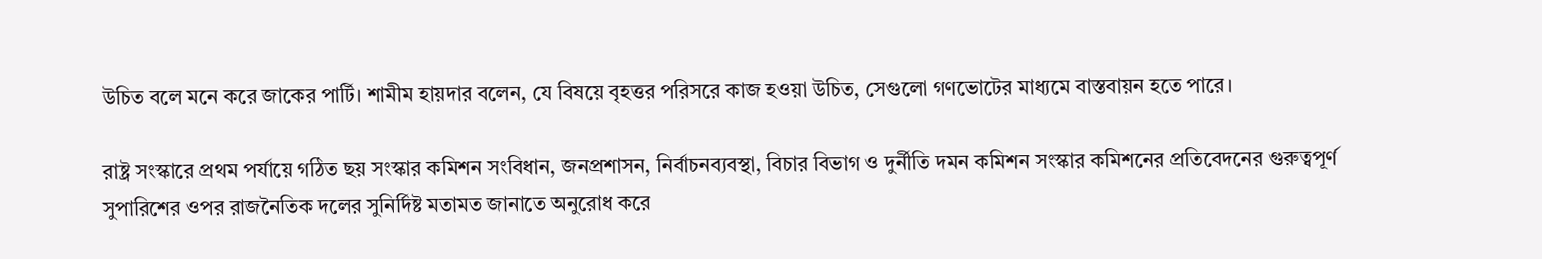উচিত বলে মনে করে জাকের পার্টি। শামীম হায়দার বলেন, যে বিষয়ে বৃহত্তর পরিসরে কাজ হওয়া উচিত, সেগুলো গণভোটের মাধ্যমে বাস্তবায়ন হতে পারে।

রাষ্ট্র সংস্কারে প্রথম পর্যায়ে গঠিত ছয় সংস্কার কমিশন সংবিধান, জনপ্রশাসন, নির্বাচনব্যবস্থা, বিচার বিভাগ ও দুর্নীতি দমন কমিশন সংস্কার কমিশনের প্রতিবেদনের গুরুত্বপূর্ণ সুপারিশের ওপর রাজনৈতিক দলের সুনির্দিষ্ট মতামত জানাতে অনুরোধ করে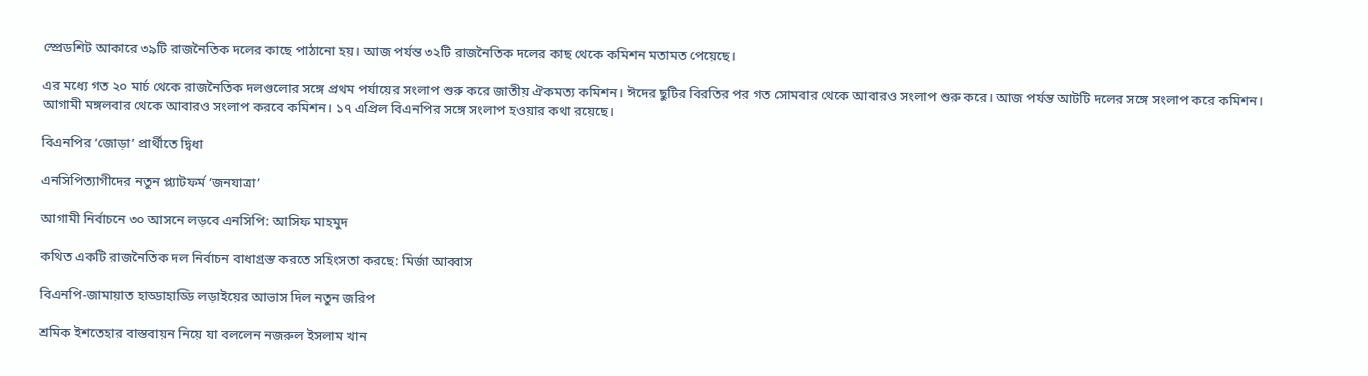স্প্রেডশিট আকারে ৩৯টি রাজনৈতিক দলের কাছে পাঠানো হয়। আজ পর্যন্ত ৩২টি রাজনৈতিক দলের কাছ থেকে কমিশন মতামত পেয়েছে।

এর মধ্যে গত ২০ মার্চ থেকে রাজনৈতিক দলগুলোর সঙ্গে প্রথম পর্যায়ের সংলাপ শুরু করে জাতীয় ঐকমত্য কমিশন। ঈদের ছুটির বিরতির পর গত সোমবার থেকে আবারও সংলাপ শুরু করে। আজ পর্যন্ত আটটি দলের সঙ্গে সংলাপ করে কমিশন। আগামী মঙ্গলবার থেকে আবারও সংলাপ করবে কমিশন। ১৭ এপ্রিল বিএনপির সঙ্গে সংলাপ হওয়ার কথা রয়েছে।

বিএনপির ‘জোড়া’ প্রার্থীতে দ্বিধা

এনসিপিত্যাগীদের নতুন প্ল্যাটফর্ম ‘জনযাত্রা’

আগামী নির্বাচনে ৩০ আসনে লড়বে এনসিপি: আসিফ মাহমুদ

কথিত একটি রাজনৈতিক দল নির্বাচন বাধাগ্রস্ত করতে সহিংসতা করছে: মির্জা আব্বাস

বিএনপি-জামায়াত হাড্ডাহাড্ডি লড়াইয়ের আভাস দিল নতুন জরিপ

শ্রমিক ইশতেহার বাস্তবায়ন নিয়ে যা বললেন নজরুল ইসলাম খান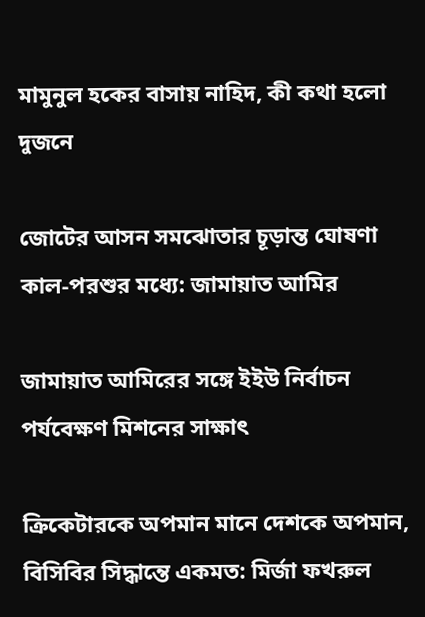মামুনুল হকের বাসায় নাহিদ, কী কথা হলো দুজনে

জোটের আসন সমঝোতার চূড়ান্ত ঘোষণা কাল-পরশুর মধ্যে: জামায়াত আমির

জামায়াত আমিরের সঙ্গে ইইউ নির্বাচন পর্যবেক্ষণ মিশনের সাক্ষাৎ

ক্রিকেটারকে অপমান মানে দেশকে অপমান, বিসিবির সিদ্ধান্তে একমত: মির্জা ফখরুল